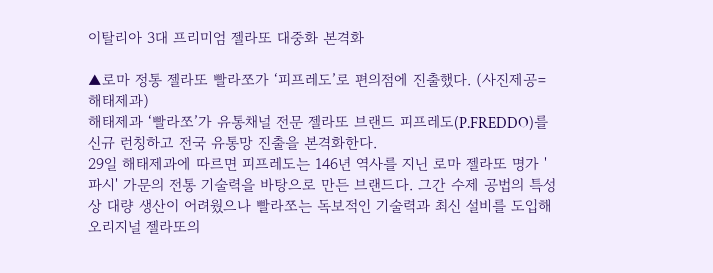이탈리아 3대 프리미엄 젤라또 대중화 본격화

▲로마 정통 젤라또 빨라쪼가 ‘피프레도’로 편의점에 진출했다. (사진제공=해태제과)
해태제과 ‘빨라쪼’가 유통채널 전문 젤라또 브랜드 피프레도(P.FREDDO)를 신규 런칭하고 전국 유통망 진출을 본격화한다.
29일 해태제과에 따르면 피프레도는 146년 역사를 지닌 로마 젤라또 명가 '파시' 가문의 전통 기술력을 바탕으로 만든 브랜드다. 그간 수제 공법의 특성상 대량 생산이 어려웠으나 빨라쪼는 독보적인 기술력과 최신 설비를 도입해 오리지널 젤라또의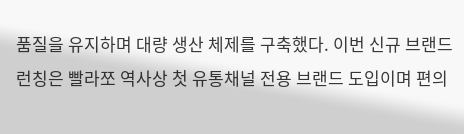품질을 유지하며 대량 생산 체제를 구축했다. 이번 신규 브랜드 런칭은 빨라쪼 역사상 첫 유통채널 전용 브랜드 도입이며 편의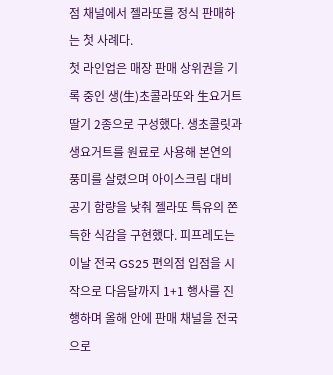점 채널에서 젤라또를 정식 판매하는 첫 사례다.
첫 라인업은 매장 판매 상위권을 기록 중인 생(生)초콜라또와 生요거트딸기 2종으로 구성했다. 생초콜릿과 생요거트를 원료로 사용해 본연의 풍미를 살렸으며 아이스크림 대비 공기 함량을 낮춰 젤라또 특유의 쫀득한 식감을 구현했다. 피프레도는 이날 전국 GS25 편의점 입점을 시작으로 다음달까지 1+1 행사를 진행하며 올해 안에 판매 채널을 전국으로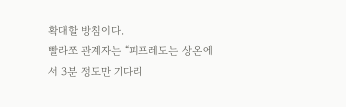확대할 방침이다.
빨라쪼 관계자는 “피프레도는 상온에서 3분 정도만 기다리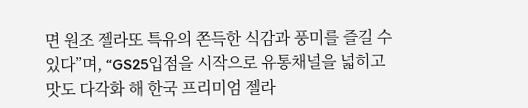면 원조 젤라또 특유의 쫀득한 식감과 풍미를 즐길 수 있다”며, “GS25입점을 시작으로 유통채널을 넓히고 맛도 다각화 해 한국 프리미엄 젤라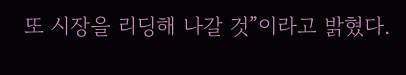또 시장을 리딩해 나갈 것”이라고 밝혔다.